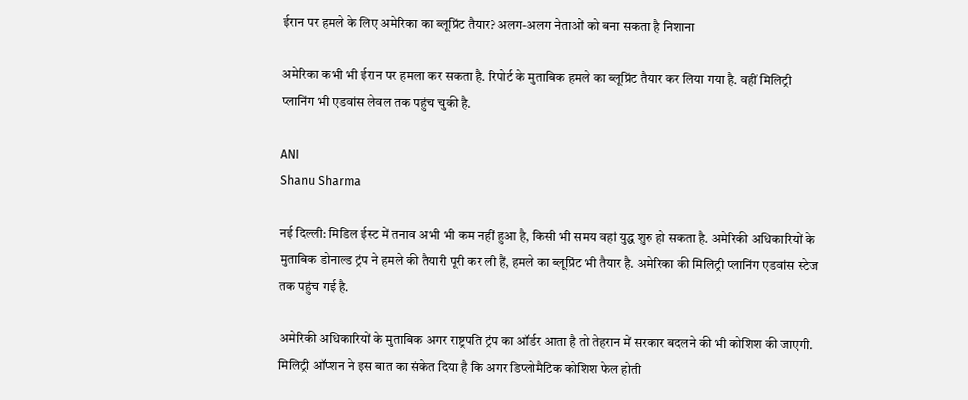ईरान पर हमले के लिए अमेरिका का ब्लूप्रिंट तैयार? अलग-अलग नेताओं को बना सकता है निशाना

अमेरिका कभी भी ईरान पर हमला कर सकता है. रिपोर्ट के मुताबिक हमले का ब्लूप्रिंट तैयार कर लिया गया है. वहीं मिलिट्री प्लानिंग भी एडवांस लेवल तक पहुंच चुकी है.

ANI
Shanu Sharma

नई दिल्ली: मिडिल ईस्ट में तनाव अभी भी कम नहीं हुआ है, किसी भी समय वहां युद्ध शुरु हो सकता है. अमेरिकी अधिकारियों के मुताबिक डोनाल्ड ट्रंप ने हमले की तैयारी पूरी कर ली हैं, हमले का ब्लूप्रिंट भी तैयार है. अमेरिका की मिलिट्री प्लानिंग एडवांस स्टेज तक पहुंच गई है.

अमेरिकी अधिकारियों के मुताबिक अगर राष्ट्रपति ट्रंप का ऑर्डर आता है तो तेहरान में सरकार बदलने की भी कोशिश की जाएगी. मिलिट्री ऑप्शन ने इस बात का संकेत दिया है कि अगर डिप्लोमैटिक कोशिश फेल होती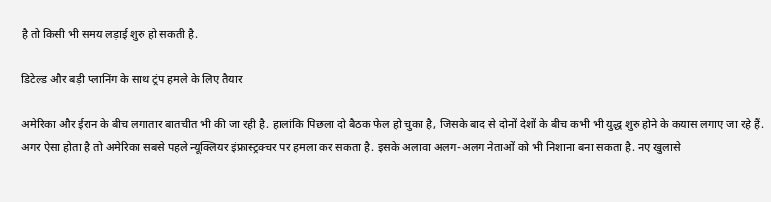है तो किसी भी समय लड़ाई शुरु हो सकती है.

डिटेल्ड और बड़ी प्लानिंग के साथ ट्रंप हमले के लिए तैयार

अमेरिका और ईरान के बीच लगातार बातचीत भी की जा रही है. हालांकि पिछला दो बैठक फेल हो चुका है, जिसके बाद से दोनों देशों के बीच कभी भी युद्ध शुरु होने के कयास लगाए जा रहे हैं. अगर ऐसा होता है तो अमेरिका सबसे पहले न्यूक्लियर इंफ्रास्ट्रक्चर पर हमला कर सकता है. इसके अलावा अलग-अलग नेताओं को भी निशाना बना सकता है. नए खुलासे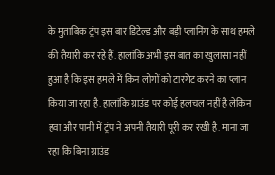के मुताबिक ट्रंप इस बार डिटेल्ड और बड़ी प्लानिंग के साथ हमले की तैयारी कर रहे हैं. हालांकि अभी इस बात का खुलासा नहीं हुआ है कि इस हमले में किन लोगों को टारगेट करने का प्लान किया जा रहा है. हालांकि ग्राउंड पर कोई हलचल नहीं है लेकिन हवा और पानी में ट्रंप ने अपनी तैयारी पूरी कर रखी है. माना जा रहा कि बिना ग्राउंड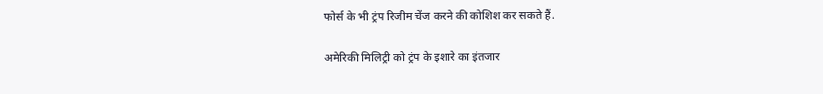फोर्स के भी ट्रंप रिजीम चेंज करने की कोशिश कर सकते हैं.

अमेरिकी मिलिट्री को ट्रंप के इशारे का इंतजार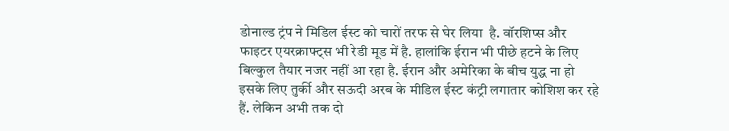डोनाल्ड ट्रंप ने मिडिल ईस्ट को चारों तरफ से घेर लिया  है. वॉरशिप्स और फाइटर एयरक्राफ्ट्स भी रेडी मूड में है. हालांकि ईरान भी पीछे हटने के लिए बिल्कुल तैयार नजर नहीं आ रहा है. ईरान और अमेरिका के बीच युद्ध ना हो इसके लिए तुर्की और सऊदी अरब के मीडिल ईस्ट कंट्री लगातार कोशिश कर रहे हैं. लेकिन अभी तक दो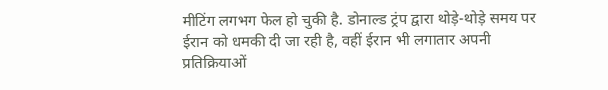मीटिंग लगभग फेल हो चुकी है. डोनाल्ड ट्रंप द्वारा थोड़े-थोड़े समय पर ईरान को धमकी दी जा रही है, वहीं ईरान भी लगातार अपनी प्रतिक्रियाओं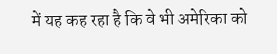में यह कह रहा है कि वे भी अमेरिका को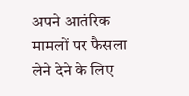अपने आतंरिक मामलों पर फैसला लेने देने के लिए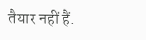तैयार नहीं हैं.